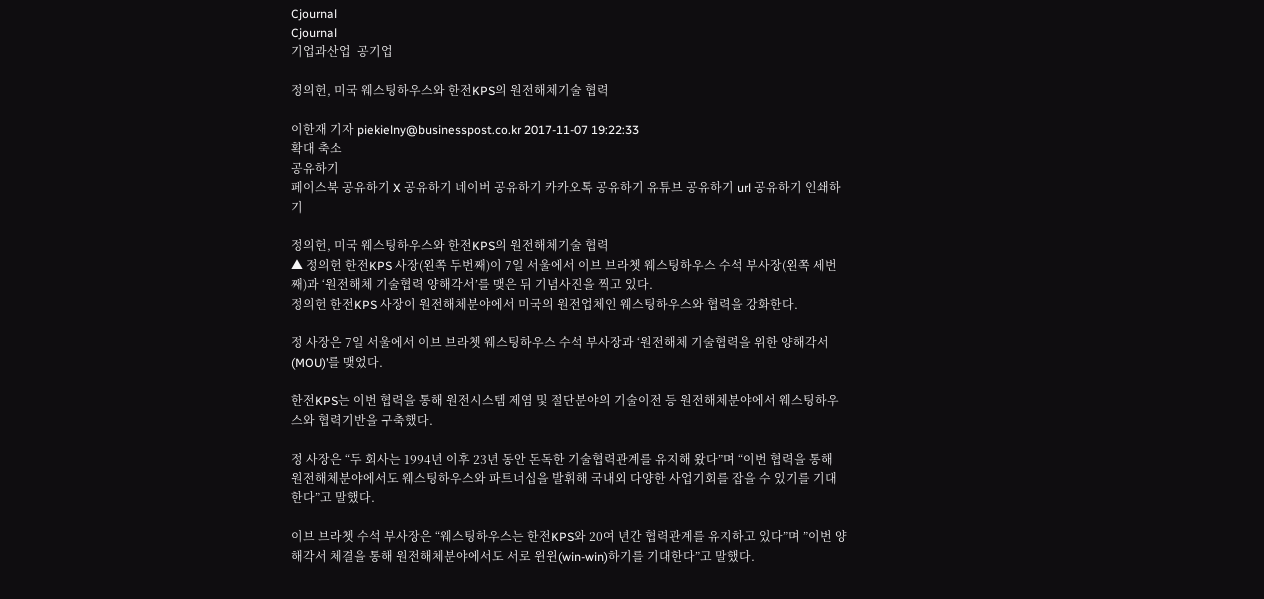Cjournal
Cjournal
기업과산업  공기업

정의헌, 미국 웨스팅하우스와 한전KPS의 원전해체기술 협력

이한재 기자 piekielny@businesspost.co.kr 2017-11-07 19:22:33
확대 축소
공유하기
페이스북 공유하기 X 공유하기 네이버 공유하기 카카오톡 공유하기 유튜브 공유하기 url 공유하기 인쇄하기

정의헌, 미국 웨스팅하우스와 한전KPS의 원전해체기술 협력
▲ 정의헌 한전KPS 사장(왼쪽 두번째)이 7일 서울에서 이브 브라쳇 웨스팅하우스 수석 부사장(왼쪽 세번째)과 ‘원전해체 기술협력 양해각서’를 맺은 뒤 기념사진을 찍고 있다.
정의헌 한전KPS 사장이 원전해체분야에서 미국의 원전업체인 웨스팅하우스와 협력을 강화한다.

정 사장은 7일 서울에서 이브 브라쳇 웨스팅하우스 수석 부사장과 ‘원전해체 기술협력을 위한 양해각서(MOU)’를 맺었다.

한전KPS는 이번 협력을 통해 원전시스템 제염 및 절단분야의 기술이전 등 원전해체분야에서 웨스팅하우스와 협력기반을 구축했다.

정 사장은 “두 회사는 1994년 이후 23년 동안 돈독한 기술협력관계를 유지해 왔다”며 “이번 협력을 통해 원전해체분야에서도 웨스팅하우스와 파트너십을 발휘해 국내외 다양한 사업기회를 잡을 수 있기를 기대한다”고 말했다.

이브 브라쳇 수석 부사장은 “웨스팅하우스는 한전KPS와 20여 년간 협력관계를 유지하고 있다”며 ”이번 양해각서 체결을 통해 원전해체분야에서도 서로 윈윈(win-win)하기를 기대한다”고 말했다.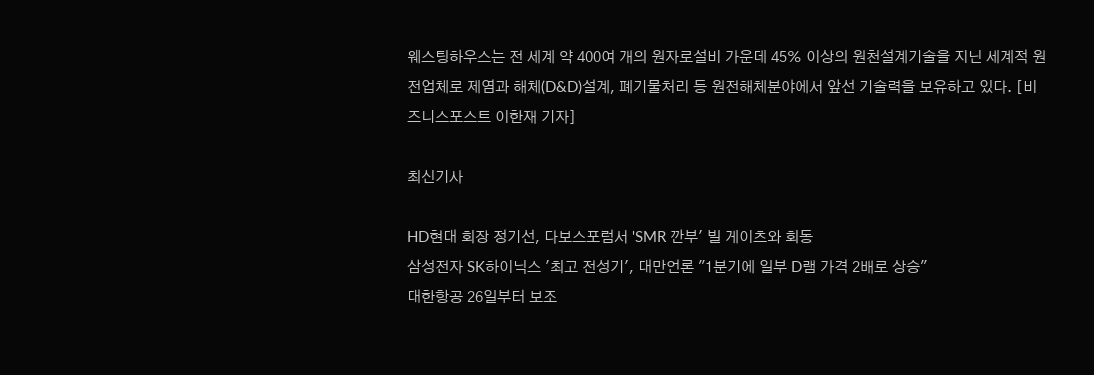웨스팅하우스는 전 세계 약 400여 개의 원자로설비 가운데 45% 이상의 원천설계기술을 지닌 세계적 원전업체로 제염과 해체(D&D)설계, 폐기물처리 등 원전해체분야에서 앞선 기술력을 보유하고 있다. [비즈니스포스트 이한재 기자]

최신기사

HD현대 회장 정기선, 다보스포럼서 'SMR 깐부' 빌 게이츠와 회동
삼성전자 SK하이닉스 '최고 전성기', 대만언론 "1분기에 일부 D램 가격 2배로 상승"
대한항공 26일부터 보조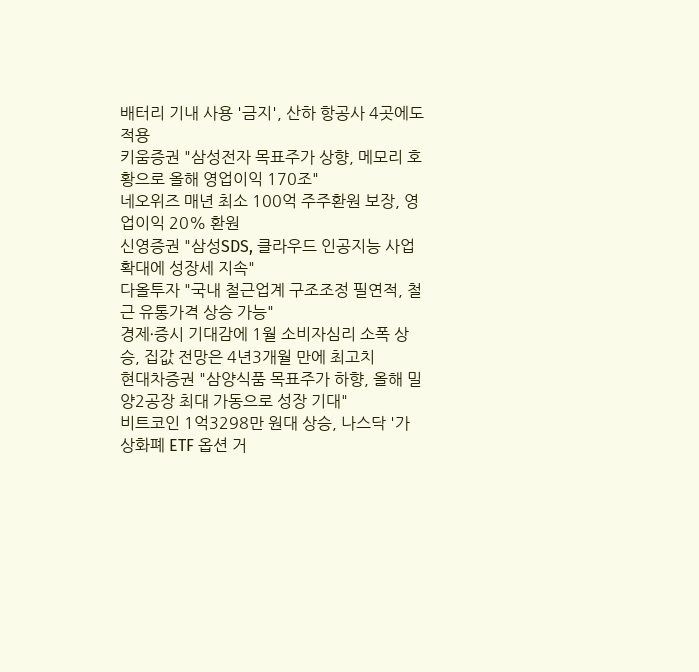배터리 기내 사용 '금지', 산하 항공사 4곳에도 적용
키움증권 "삼성전자 목표주가 상향, 메모리 호황으로 올해 영업이익 170조"
네오위즈 매년 최소 100억 주주환원 보장, 영업이익 20% 환원
신영증권 "삼성SDS, 클라우드 인공지능 사업 확대에 성장세 지속"
다올투자 "국내 철근업계 구조조정 필연적, 철근 유통가격 상승 가능"
경제ᐧ증시 기대감에 1월 소비자심리 소폭 상승, 집값 전망은 4년3개월 만에 최고치
현대차증권 "삼양식품 목표주가 하향, 올해 밀양2공장 최대 가동으로 성장 기대"
비트코인 1억3298만 원대 상승, 나스닥 '가상화폐 ETF 옵션 거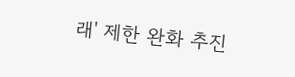래' 제한 완화 추진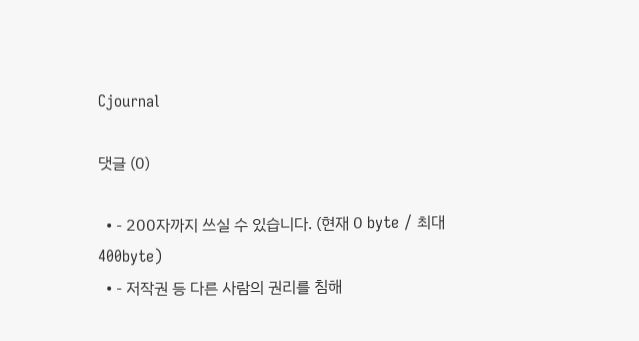Cjournal

댓글 (0)

  • - 200자까지 쓰실 수 있습니다. (현재 0 byte / 최대 400byte)
  • - 저작권 등 다른 사람의 권리를 침해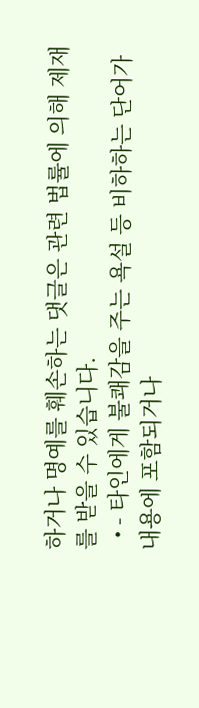하거나 명예를 훼손하는 댓글은 관련 법률에 의해 제재를 받을 수 있습니다.
  • - 타인에게 불쾌감을 주는 욕설 등 비하하는 단어가 내용에 포함되거나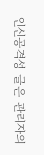인신공격성 글은 관리자의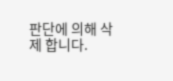판단에 의해 삭제 합니다.